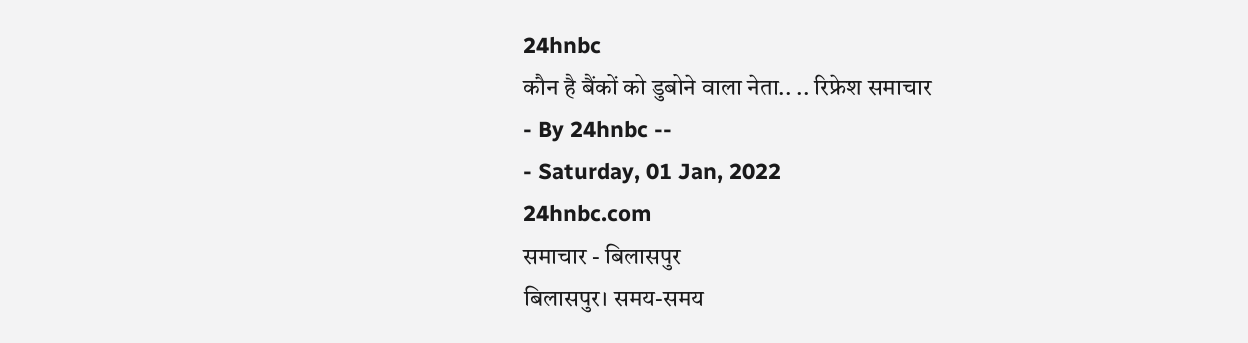24hnbc
कौन है बैंकों को डुबोने वाला नेता.. .. रिफ्रेश समाचार
- By 24hnbc --
- Saturday, 01 Jan, 2022
24hnbc.com
समाचार - बिलासपुर
बिलासपुर। समय-समय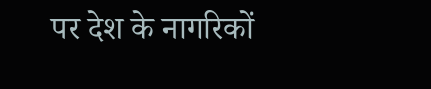पर देश के नागरिकों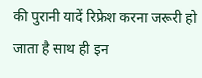की पुरानी यादें रिफ्रेश करना जरूरी हो जाता है साथ ही इन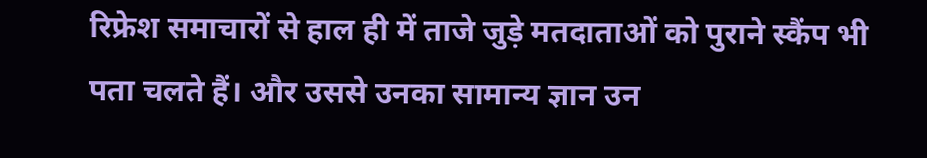रिफ्रेश समाचारों से हाल ही में ताजे जुड़े मतदाताओं को पुराने स्कैंप भी पता चलते हैं। और उससे उनका सामान्य ज्ञान उन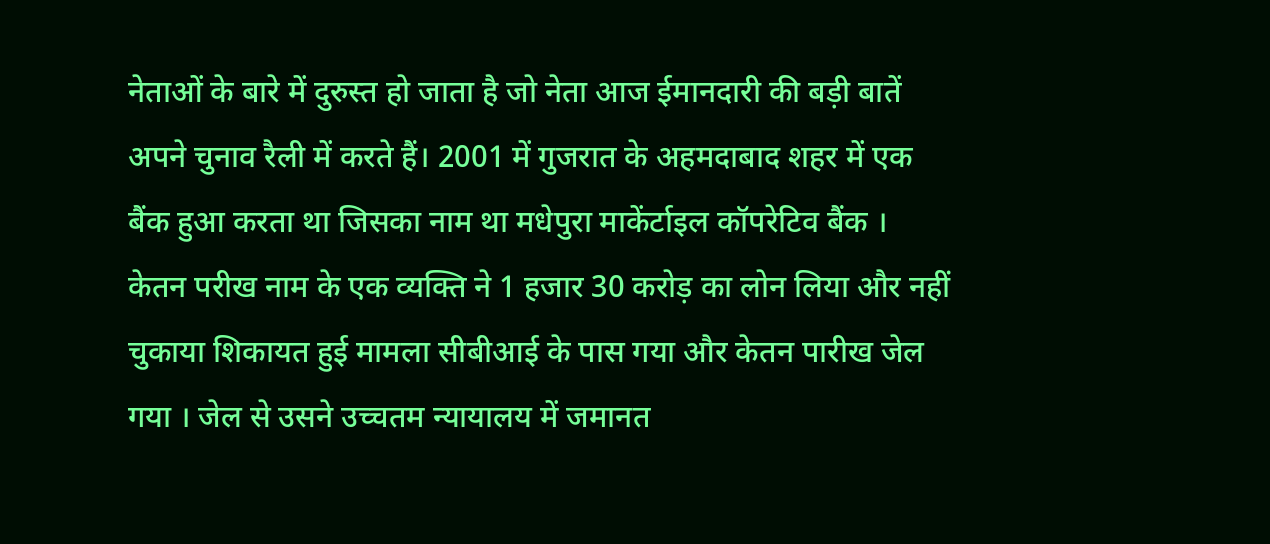नेताओं के बारे में दुरुस्त हो जाता है जो नेता आज ईमानदारी की बड़ी बातें अपने चुनाव रैली में करते हैं। 2001 में गुजरात के अहमदाबाद शहर में एक बैंक हुआ करता था जिसका नाम था मधेपुरा माकेंर्टाइल कॉपरेटिव बैंक । केतन परीख नाम के एक व्यक्ति ने 1 हजार 30 करोड़ का लोन लिया और नहीं चुकाया शिकायत हुई मामला सीबीआई के पास गया और केतन पारीख जेल गया । जेल से उसने उच्चतम न्यायालय में जमानत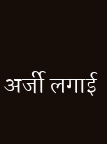अर्जी लगाई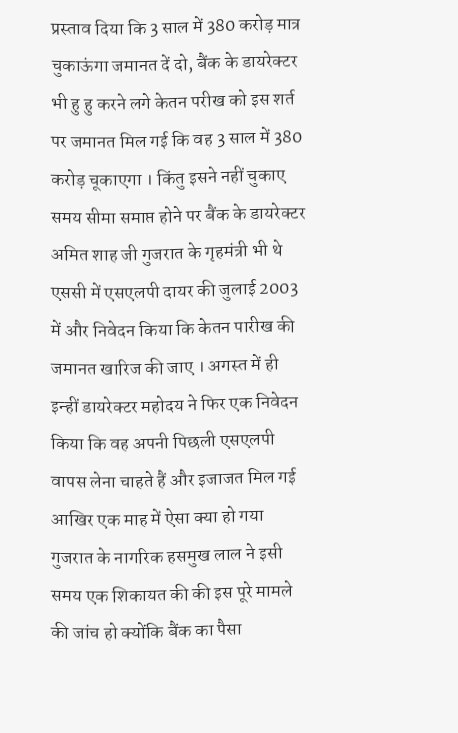प्रस्ताव दिया कि 3 साल में 380 करोड़ मात्र चुकाऊंगा जमानत दें दो, बैंक के डायरेक्टर भी हु हु करने लगे केतन परीख को इस शर्त पर जमानत मिल गई कि वह 3 साल में 380 करोड़ चूकाएगा । किंतु इसने नहीं चुकाए समय सीमा समाप्त होने पर बैंक के डायरेक्टर अमित शाह जी गुजरात के गृहमंत्री भी थे एससी में एसएलपी दायर की जुलाई 2003 में और निवेदन किया कि केतन पारीख की जमानत खारिज की जाए । अगस्त में ही इन्हीं डायरेक्टर महोदय ने फिर एक निवेदन किया कि वह अपनी पिछली एसएलपी वापस लेना चाहते हैं और इजाजत मिल गई आखिर एक माह में ऐसा क्या हो गया गुजरात के नागरिक हसमुख लाल ने इसी समय एक शिकायत की की इस पूरे मामले की जांच हो क्योंकि बैंक का पैसा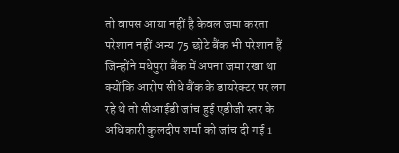तो वापस आया नहीं है केवल जमा करता परेशान नहीं अन्य 75 छोटे बैंक भी परेशान हैं जिन्होंने मधेपुरा बैंक में अपना जमा रखा था क्योंकि आरोप सीधे बैंक के डायरेक्टर पर लग रहे थे तो सीआईडी जांच हुई एडीजी स्तर के अधिकारी कुलदीप शर्मा को जांच दी गई 1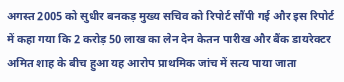अगस्त 2005 को सुधीर बनकड़ मुख्य सचिव को रिपोर्ट सौंपी गई और इस रिपोर्ट में कहा गया कि 2 करोड़ 50 लाख का लेन देन केतन पारीख और बैंक डायरेक्टर अमित शाह के बीच हुआ यह आरोप प्राथमिक जांच में सत्य पाया जाता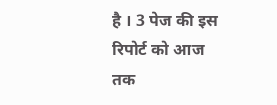है । 3 पेज की इस रिपोर्ट को आज तक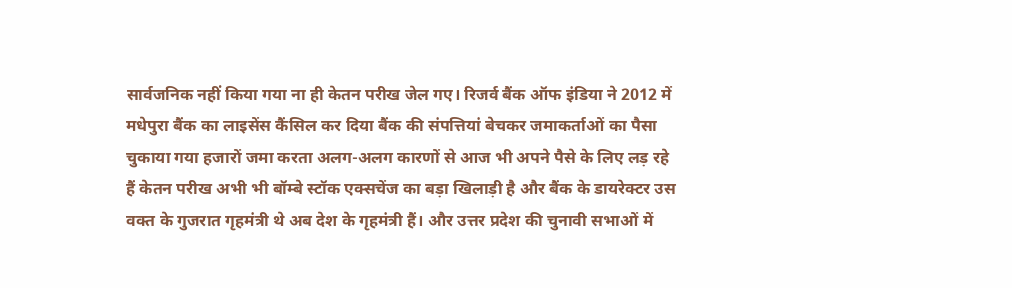सार्वजनिक नहीं किया गया ना ही केतन परीख जेल गए। रिजर्व बैंक ऑफ इंडिया ने 2012 में मधेपुरा बैंक का लाइसेंस कैंसिल कर दिया बैंक की संपत्तियां बेचकर जमाकर्ताओं का पैसा चुकाया गया हजारों जमा करता अलग-अलग कारणों से आज भी अपने पैसे के लिए लड़ रहे हैं केतन परीख अभी भी बॉम्बे स्टॉक एक्सचेंज का बड़ा खिलाड़ी है और बैंक के डायरेक्टर उस वक्त के गुजरात गृहमंत्री थे अब देश के गृहमंत्री हैं। और उत्तर प्रदेश की चुनावी सभाओं में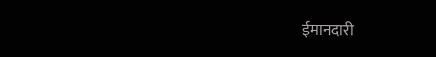ईमानदारी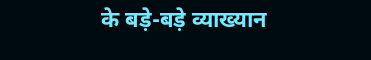के बड़े-बड़े व्याख्यान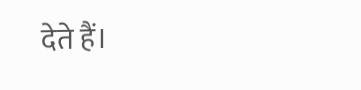देते हैं।